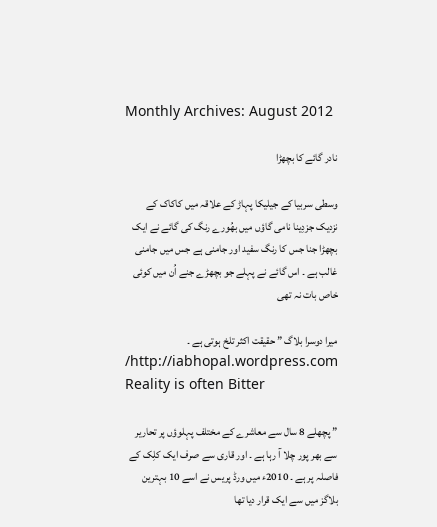Monthly Archives: August 2012

نادر گائے کا بچھڑا

وسطی سربيا کے جيليکا پہاڑ کے علاقہ ميں کاکاک کے نزديک جزدِينا نامی گاؤں ميں بھُورے رنگ کی گائے نے ايک بچھڑا جنا جس کا رنگ سفيد اور جامنی ہے جس ميں جامنی غالب ہے ۔ اس گائے نے پہلے جو بچھڑے جنے اُن ميں کوئی خاص بات نہ تھی

میرا دوسرا بلاگ ” حقیقت اکثر تلخ ہوتی ہے ۔ http://iabhopal.wordpress.com/
Reality is often Bitter

” پچھلے 8 سال سے معاشرے کے مختلف پہلوؤں پر تحاریر سے بھر پور چلا آ رہا ہے ۔ اور قاری سے صرف ایک کلِک کے فاصلہ پر ہے ۔ 2010ء ميں ورڈ پريس نے اسے 10 بہترين بلاگز ميں سے ايک قرار ديا تھا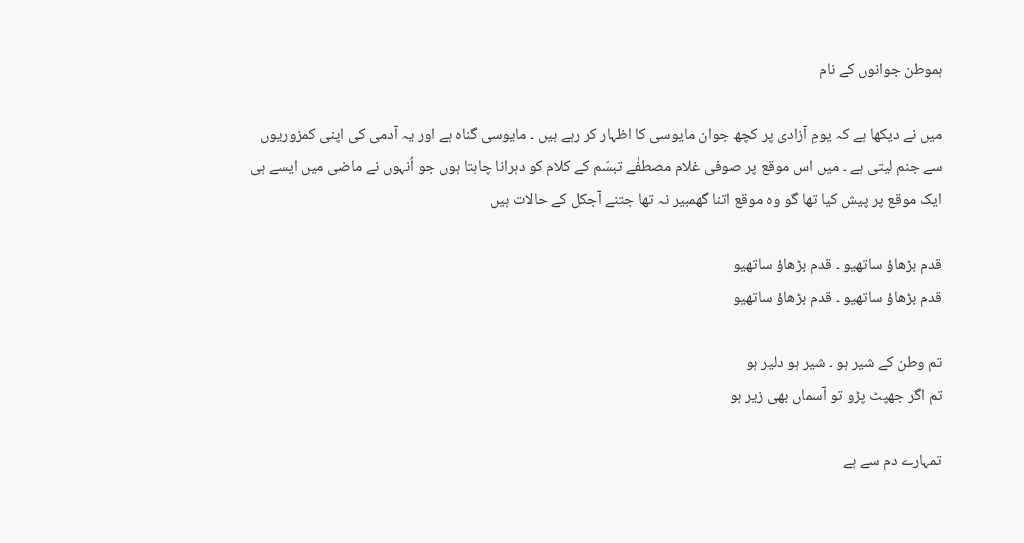ہموطن جوانوں کے نام

میں نے دیکھا ہے کہ یومِ آزادی پر کچھ جوان مایوسی کا اظہار کر رہے ہیں ۔ مایوسی گناہ ہے اور یہ آدمی کی اپنی کمزوریوں سے جنم لیتی ہے ۔ میں اس موقع پر صوفی غلام مصطفٰے تبسّم کے کلام کو دہرانا چاہتا ہوں جو اُنہوں نے ماضی میں ایسے ہی ایک موقع پر پیش کیا تھا گو وہ موقع اتنا گھمبیر نہ تھا جتنے آجکل کے حالات ہیں

قدم بڑھاؤ ساتھیو ۔ قدم بڑھاؤ ساتھیو
قدم بڑھاؤ ساتھیو ۔ قدم بڑھاؤ ساتھیو

تم وطن کے شیر ہو ۔ شیر ہو دلیر ہو
تم اگر جھپٹ پڑو تو آسماں بھی زیر ہو

تمہارے دم سے ہے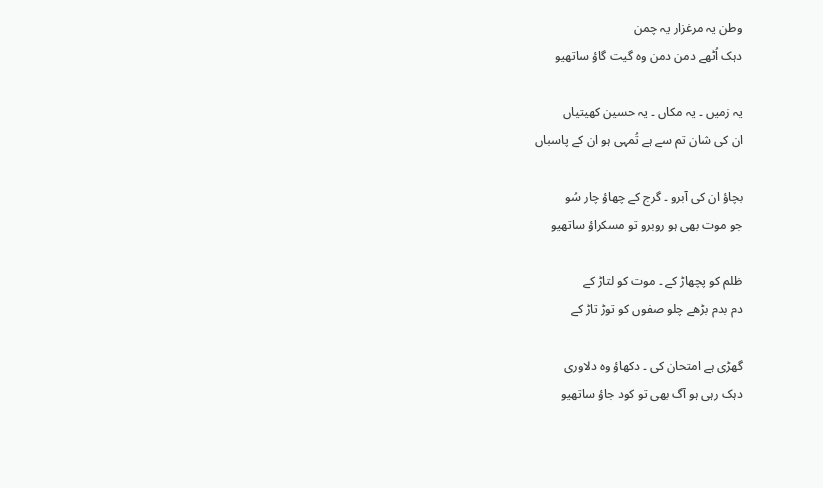وطن یہ مرغزار یہ چمن
دہک اُٹھے دمن دمن وہ گیت گاؤ ساتھیو

یہ زمیں ۔ یہ مکاں ۔ یہ حسین کھیتیاں
ان کی شان تم سے ہے تُمہی ہو ان کے پاسباں

بچاؤ ان کی آبرو ۔ گرج کے چھاؤ چار سُو
جو موت بھی ہو روبرو تو مسکراؤ ساتھیو

ظلم کو پچھاڑ کے ۔ موت کو لتاڑ کے
دم بدم بڑھے چلو صفوں کو توڑ تاڑ کے

گھڑی ہے امتحان کی ۔ دکھاؤ وہ دلاوری
دہک رہی ہو آگ بھی تو کود جاؤ ساتھیو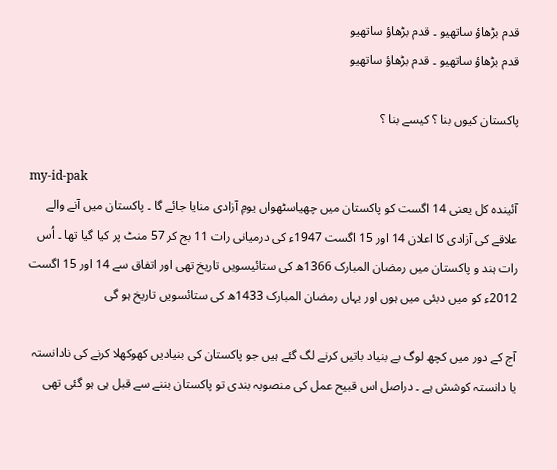قدم بڑھاؤ ساتھیو ۔ قدم بڑھاؤ ساتھیو
قدم بڑھاؤ ساتھیو ۔ قدم بڑھاؤ ساتھیو

پاکستان کیوں بنا ؟ کیسے بنا ؟

my-id-pak
آئیندہ کل یعنی 14 اگست کو پاکستان میں چھیاسٹھواں یومِ آزادی منایا جائے گا ۔ پاکستان میں آنے والے علاقے کی آزادی کا اعلان 14 اور 15 اگست 1947ء کی درمیانی رات 11 بج کر 57 منٹ پر کیا گیا تھا ۔ اُس رات ہند و پاکستان میں رمضان المبارک 1366ھ کی ستائیسویں تاریخ تھی اور اتفاق سے 14 اور 15 اگست 2012ء کو میں دبئی میں ہوں اور یہاں رمضان المبارک 1433ھ کی ستائسویں تاریخ ہو گی

آج کے دور میں کچھ لوگ بے بنیاد باتیں کرنے لگ گئے ہیں جو پاکستان کی بنیادیں کھوکھلا کرنے کی نادانستہ یا دانستہ کوشش ہے ۔ دراصل اس قبیح عمل کی منصوبہ بندی تو پاکستان بننے سے قبل ہی ہو گئی تھی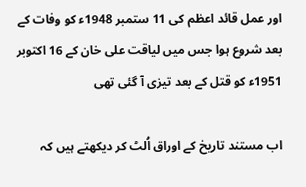اور عمل قائد اعظم کی 11 ستمبر 1948ء کو وفات کے بعد شروع ہوا جس میں لیاقت علی خان کے 16 اکتوبر 1951ء کو قتل کے بعد تیزی آ گئی تھی

اب مستند تاریخ کے اوراق اُلٹ کر دیکھتے ہیں کہ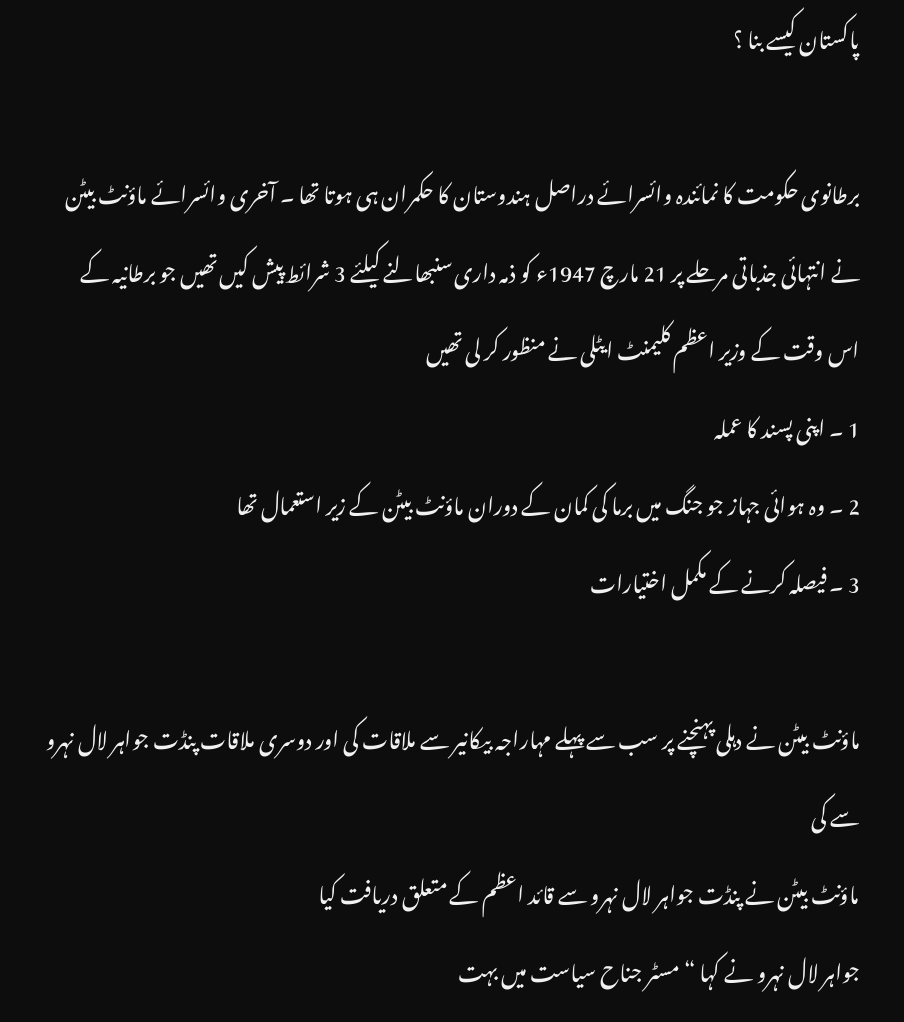پاکستان کیسے بنا ؟

برطانوی حکومت کا نمائندہ وائسرائے دراصل ہندوستان کا حکمران ہی ہوتا تھا ۔ آخری وائسرائے ماؤنٹ بيٹن نے انتہائی جذباتی مرحلے پر 21 مارچ 1947ء کو ذمہ داری سنبھالنے کیلئے 3 شرائط پيش کيں تھیں جو برطانیہ کے اس وقت کے وزیر اعظم کليمنٹ ايٹلی نے منظور کر لی تھیں
1 ۔ اپنی پسند کا عملہ
2 ۔ وہ ہوائی جہاز جو جنگ میں برما کی کمان کے دوران ماؤنٹ بيٹن کے زير استعمال تھا
3 ۔ فيصلہ کرنے کے مکمل اختيارات

ماؤنٹ بيٹن نے دہلی پہنچنے پر سب سے پہلے مہاراجہ بيکانير سے ملاقات کی اور دوسری ملاقات پنڈت جواہر لال نہرو سے کی
ماؤنٹ بيٹن نے پنڈت جواہر لال نہرو سے قائد اعظم کے متعلق دريافت کيا
جواہر لال نہرو نے کہا “مسٹر جناح سياست ميں بہت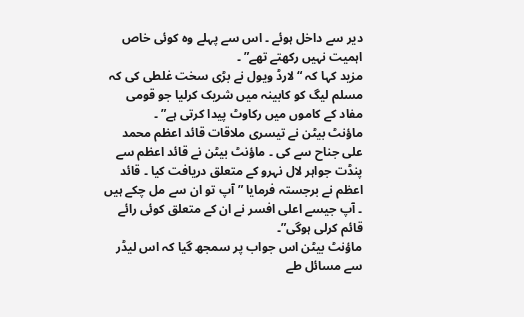دير سے داخل ہوئے ۔ اس سے پہلے وہ کوئی خاص اہميت نہيں رکھتے تھے” ۔
مزید کہا کہ “لارڈ ويول نے بڑی سخت غلطی کی کہ مسلم ليگ کو کابينہ ميں شريک کرليا جو قومی مفاد کے کاموں ميں رکاوٹ پيدا کرتی ہے” ۔
ماؤنٹ بيٹن نے تيسری ملاقات قائد اعظم محمد علی جناح سے کی ۔ ماؤنٹ بيٹن نے قائد اعظم سے پنڈت جواہر لال نہرو کے متعلق دريافت کيا ۔ قائد اعظم نے برجستہ فرمايا ” آپ تو ان سے مل چکے ہيں ۔ آپ جيسے اعلی افسر نے ان کے متعلق کوئی رائے قائم کرلی ہوگی”۔
ماؤنٹ بيٹن اس جواب پر سمجھ گيا کہ اس ليڈر سے مسائل طے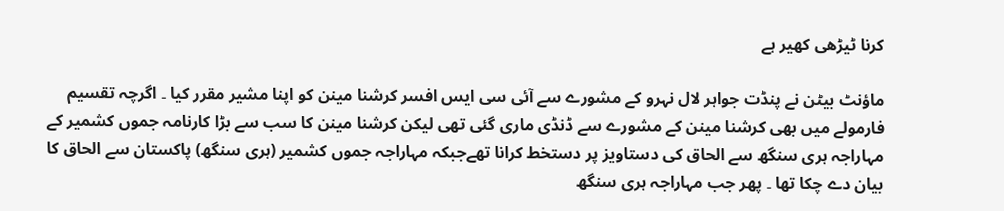کرنا ٹيڑھی کھير ہے

ماؤنٹ بيٹن نے پنڈت جواہر لال نہرو کے مشورے سے آئی سی ايس افسر کرشنا مينن کو اپنا مشير مقرر کيا ۔ اگرچہ تقسيم فارمولے ميں بھی کرشنا مينن کے مشورے سے ڈنڈی ماری گئی تھی ليکن کرشنا مينن کا سب سے بڑا کارنامہ جموں کشمير کے مہاراجہ ہری سنگھ سے الحاق کی دستاويز پر دستخط کرانا تھےجبکہ مہاراجہ جموں کشمير (ہری سنگھ) پاکستان سے الحاق کا بيان دے چکا تھا ۔ پھر جب مہاراجہ ہری سنگھ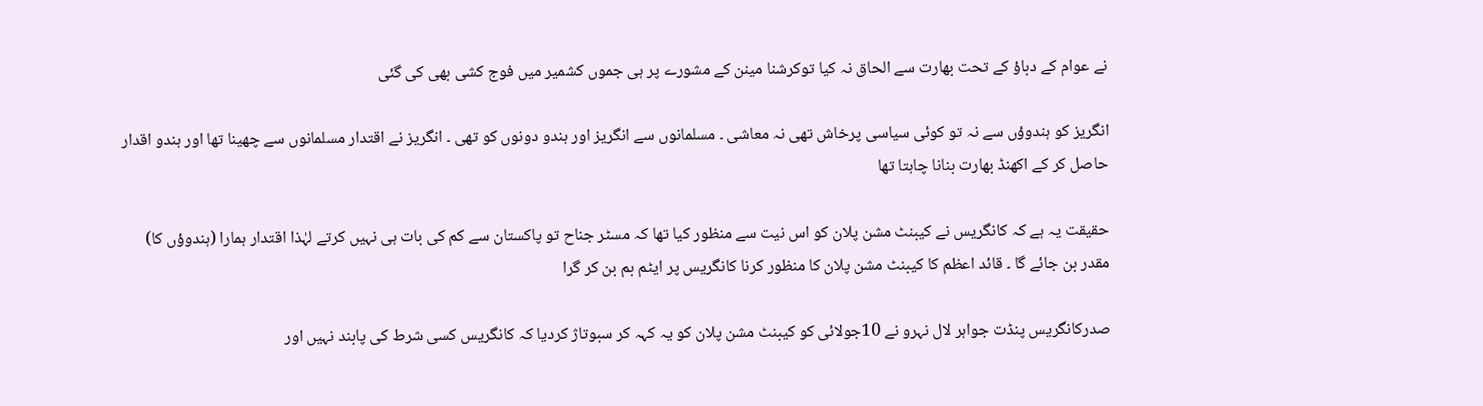نے عوام کے دباؤ کے تحت بھارت سے الحاق نہ کیا توکرشنا مينن کے مشورے پر ہی جموں کشمير ميں فوج کشی بھی کی گئی

انگريز کو ہندوؤں سے نہ تو کوئی سياسی پرخاش تھی نہ معاشی ۔ مسلمانوں سے انگریز اور ہندو دونوں کو تھی ۔ انگريز نے اقتدار مسلمانوں سے چھينا تھا اور ہندو اقدار حاصل کر کے اکھنڈ بھارت بنانا چاہتا تھا

حقيقت يہ ہے کہ کانگريس نے کيبنٹ مشن پلان کو اس نيت سے منظور کيا تھا کہ مسٹر جناح تو پاکستان سے کم کی بات ہی نہيں کرتے لہٰذا اقتدار ہمارا (ہندوؤں کا) مقدر بن جائے گا ۔ قائد اعظم کا کيبنٹ مشن پلان کا منظور کرنا کانگريس پر ايٹم بم بن کر گرا

صدرکانگريس پنڈت جواہر لال نہرو نے 10جولائی کو کيبنٹ مشن پلان کو يہ کہہ کر سبوتاژ کرديا کہ کانگريس کسی شرط کی پابند نہيں اور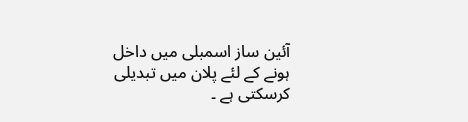آئين ساز اسمبلی ميں داخل ہونے کے لئے پلان ميں تبديلی کرسکتی ہے ۔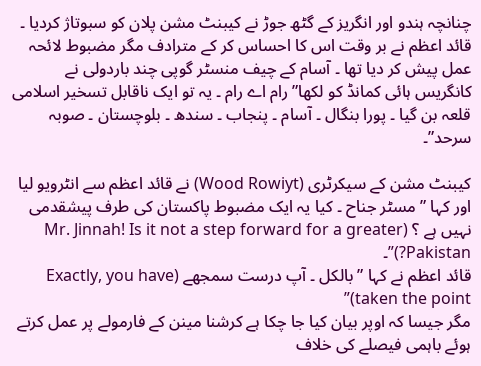چنانچہ ہندو اور انگريز کے گٹھ جوڑ نے کيبنٹ مشن پلان کو سبوتاژ کرديا ۔ قائد اعظم نے بر وقت اس کا احساس کر کے مترادف مگر مضبوط لائحہ عمل پیش کر دیا تھا ۔ آسام کے چيف منسٹر گوپی چند باردولی نے کانگريس ہائی کمانڈ کو لکھا” رام اے رام ۔ يہ تو ايک ناقابل تسخير اسلامی قلعہ بن گيا ۔ پورا بنگال ۔ آسام ۔ پنجاب ۔ سندھ ۔ بلوچستان ۔ صوبہ سرحد”۔

کيبنٹ مشن کے سيکرٹری (Wood Rowiyt) نے قائد اعظم سے انٹرويو ليا اور کہا ” مسٹر جناح ۔ کیا یہ ایک مضبوط پاکستان کی طرف پیشقدمی نہیں ہے ؟ (Mr. Jinnah! Is it not a step forward for a greater Pakistan?)”۔
قائد اعظم نے کہا ” بالکل ۔ آپ درست سمجھے (Exactly, you have taken the point)”
مگر جیسا کہ اوپر بیان کیا جا چکا ہے کرشنا مینن کے فارمولے پر عمل کرتے ہوئے باہمی فیصلے کی خلاف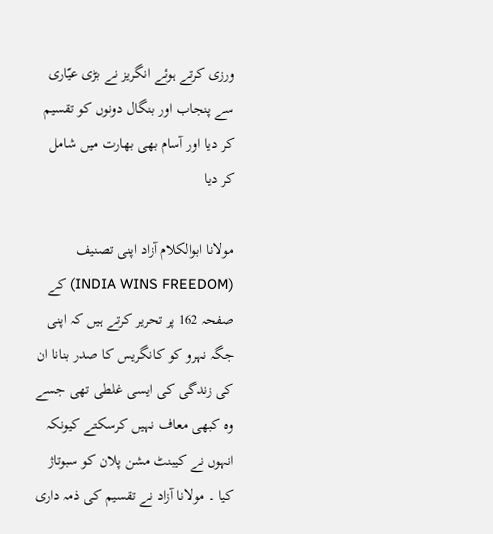ورزی کرتے ہوئے انگریز نے بڑی عیّاری سے پنجاب اور بنگال دونوں کو تقسیم کر دیا اور آسام بھی بھارت میں شامل کر دیا

مولانا ابوالکلام آزاد اپنی تصنيف (INDIA WINS FREEDOM) کے صفحہ 162 پر تحرير کرتے ہيں کہ اپنی جگہ نہرو کو کانگريس کا صدر بنانا ان کی زندگی کی ايسی غلطی تھی جسے وہ کبھی معاف نہيں کرسکتے کيونکہ انہوں نے کيبنٹ مشن پلان کو سبوتاژ کيا ۔ مولانا آزاد نے تقسيم کی ذمہ داری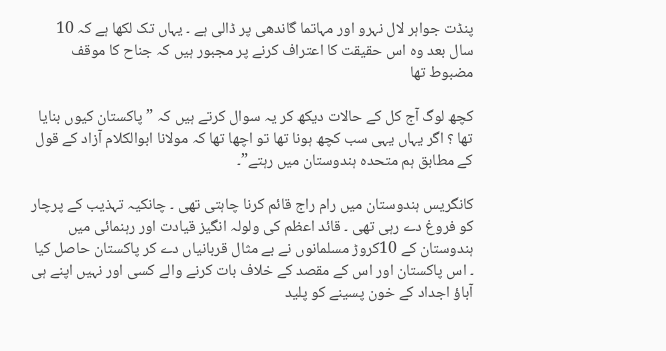پنڈت جواہر لال نہرو اور مہاتما گاندھی پر ڈالی ہے ۔ يہاں تک لکھا ہے کہ 10 سال بعد وہ اس حقيقت کا اعتراف کرنے پر مجبور ہيں کہ جناح کا موقف مضبوط تھا

کچھ لوگ آج کل کے حالات ديکھ کر يہ سوال کرتے ہيں کہ ” پاکستان کيوں بنايا تھا ؟ اگر يہاں يہی سب کچھ ہونا تھا تو اچھا تھا کہ مولانا ابوالکلام آزاد کے قول کے مطابق ہم متحدہ ہندوستان ميں رہتے”۔

کانگريس ہندوستان ميں رام راج قائم کرنا چاہتی تھی ۔ چانکيہ تہذيب کے پرچار کو فروغ دے رہی تھی ۔ قائد اعظم کی ولولہ انگيز قيادت اور رہنمائی ميں ہندوستان کے 10کروڑ مسلمانوں نے بے مثال قربانياں دے کر پاکستان حاصل کیا ۔ اس پاکستان اور اس کے مقصد کے خلاف بات کرنے والے کسی اور نہیں اپنے ہی آباؤ اجداد کے خون پسینے کو پلید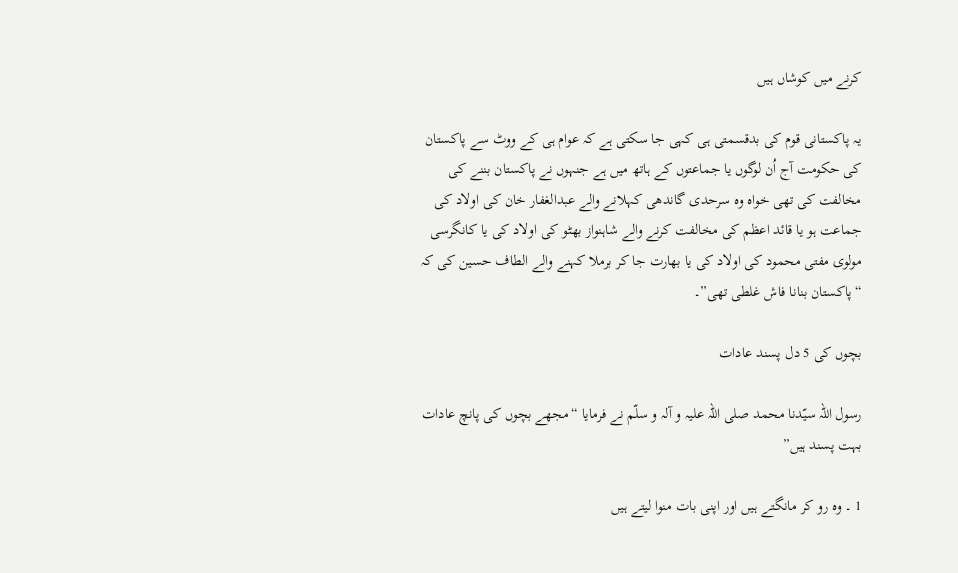کرنے میں کوشاں ہیں

یہ پاکستانی قوم کی بدقسمتی ہی کہی جا سکتی ہے کہ عوام ہی کے ووٹ سے پاکستان کی حکومت آج اُن لوگوں یا جماعتوں کے ہاتھ میں ہے جنہوں نے پاکستان بننے کی مخالفت کی تھی خواہ وہ سرحدی گاندھی کہلانے والے عبدالغفار خان کی اولاد کی جماعت ہو یا قائد اعظم کی مخالفت کرنے والے شاہنواز بھٹو کی اولاد کی یا کانگرسی مولوی مفتی محمود کی اولاد کی یا بھارت جا کر برملا کہنے والے الطاف حسین کی کہ “پاکستان بنانا فاش غلطی تھی”۔

بچوں کی 5 دل پسند عادات

رسول اللہ سيّدنا محمد صلی اللہ عليہ و آلہ و سلّم نے فرمايا “مجھے بچوں کی پانچ عادات بہت پسند ہيں”

1 ۔ وہ رو کر مانگتے ہيں اور اپنی بات منوا ليتے ہيں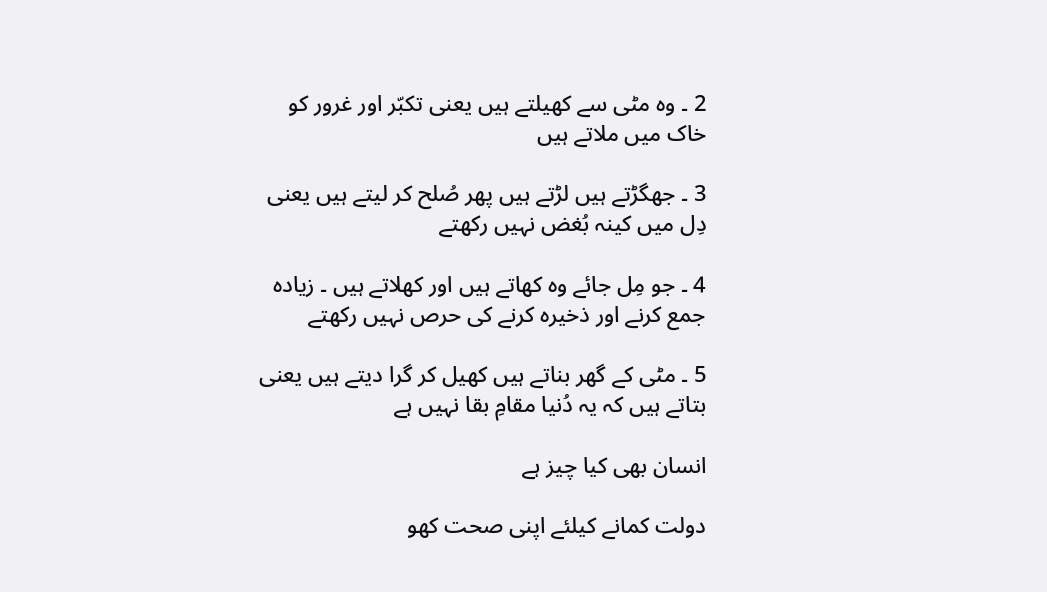2 ۔ وہ مٹی سے کھيلتے ہيں يعنی تکبّر اور غرور کو خاک ميں ملاتے ہيں

3 ۔ جھگڑتے ہيں لڑتے ہيں پھر صُلح کر ليتے ہيں يعنی دِل ميں کينہ بُغض نہيں رکھتے

4 ۔ جو مِل جائے وہ کھاتے ہيں اور کھلاتے ہيں ۔ زيادہ جمع کرنے اور ذخيرہ کرنے کی حرص نہيں رکھتے

5 ۔ مٹی کے گھر بناتے ہيں کھيل کر گرا ديتے ہيں يعنی بتاتے ہيں کہ يہ دُنيا مقامِ بقا نہيں ہے

انسان بھی کیا چیز ہے

دولت کمانے کیلئے اپنی صحت کھو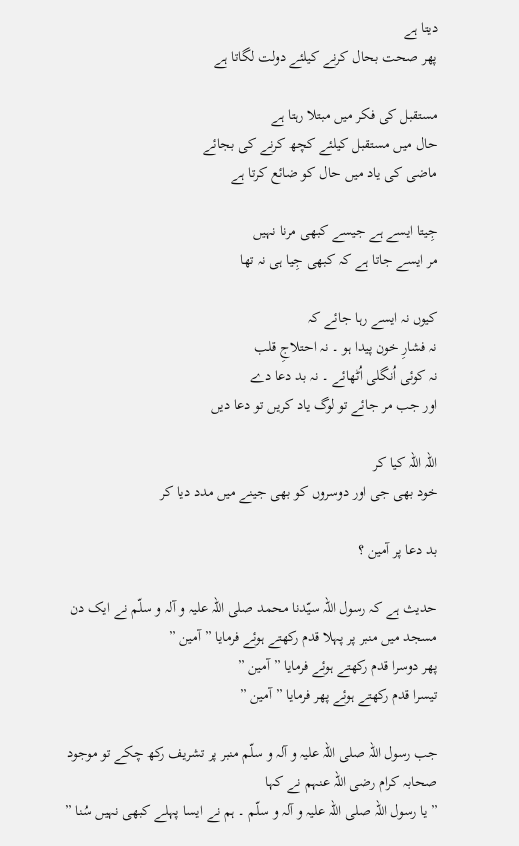دیتا ہے
پھر صحت بحال کرنے کیلئے دولت لگاتا ہے

مستقبل کی فکر میں مبتلا رہتا ہے
حال میں مستقبل کیلئے کچھ کرنے کی بجائے
ماضی کی یاد میں حال کو ضائع کرتا ہے

جِیتا ایسے ہے جیسے کبھی مرنا نہیں
مر ایسے جاتا ہے کہ کبھی جِیا ہی نہ تھا

کیوں نہ ایسے رہا جائے کہ
نہ فشارِ خون پیدا ہو ۔ نہ احتلاجِ قلب
نہ کوئی اُنگلی اُٹھائے ۔ نہ بد دعا دے
اور جب مر جائے تو لوگ یاد کریں تو دعا دیں

اللہ اللہ کیا کر
خود بھی جی اور دوسروں کو بھی جینے میں مدد دیا کر

بد دعا پر آمین ؟

حدیث ہے کہ رسول اللہ سیّدنا محمد صلی اللہ علیہ و آلہ و سلّم نے ایک دن مسجد میں منبر پر پہلا قدم رکھتے ہوئے فرمایا ” آمین ”
پھر دوسرا قدم رکھتے ہوئے فرمایا ” آمین ”
تیسرا قدم رکھتے ہوئے پھر فرمایا ” آمین ”

جب رسول اللہ صلی اللہ علیہ و آلہ و سلّم منبر پر تشریف رکھ چکے تو موجود صحابہ کرام رضی اللہ عنہم نے کہا
” یا رسول اللہ صلی اللہ علیہ و آلہ و سلّم ۔ ہم نے ایسا پہلے کبھی نہیں سُنا ”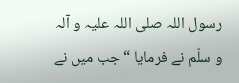رسول اللہ صلی اللہ علیہ و آلہ و سلّم نے فرمایا “جب میں نے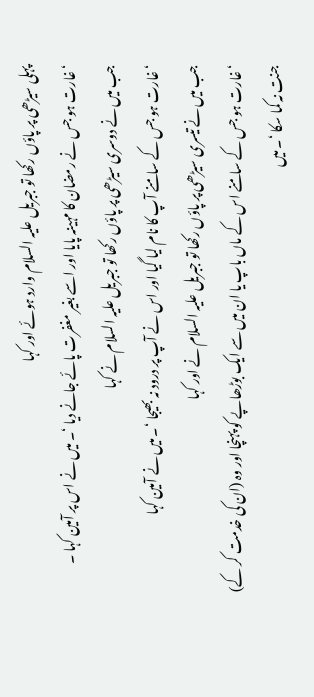پہلی سیڑھی پر پاؤں رکھا تو جبریل علیہ السلام وارد ہوئے اور کہا
‘ غارت ہو جس نے رمضان کا مہینہ پایا اور اسے بغیر مغفرت پائے جانے دیا ‘۔ میں نے اس پر آمین کہا ۔
جب میں نے دوسری سیڑھی پر پاؤں رکھا تو جبریل علیہ السلام نے کہا
‘ غارت ہو جس کے سامنے آپ کا نام لیا گیا اور اس نے آپ پر درود نہ بھیجا ‘۔ میں نے آمین کہا
جب میں نے تیسری سیڑھی پر پاؤں رکھا تو جبریل علیہ السلام نے اور کہا
‘ غارت ہو جس کے سامنے اس کے ماں باپ یا ان میں سے ایک بوڑھاپے کو پہنچا اور وہ (ان کی خدمت کر کے) جنت نہ کما سکا ‘۔ میں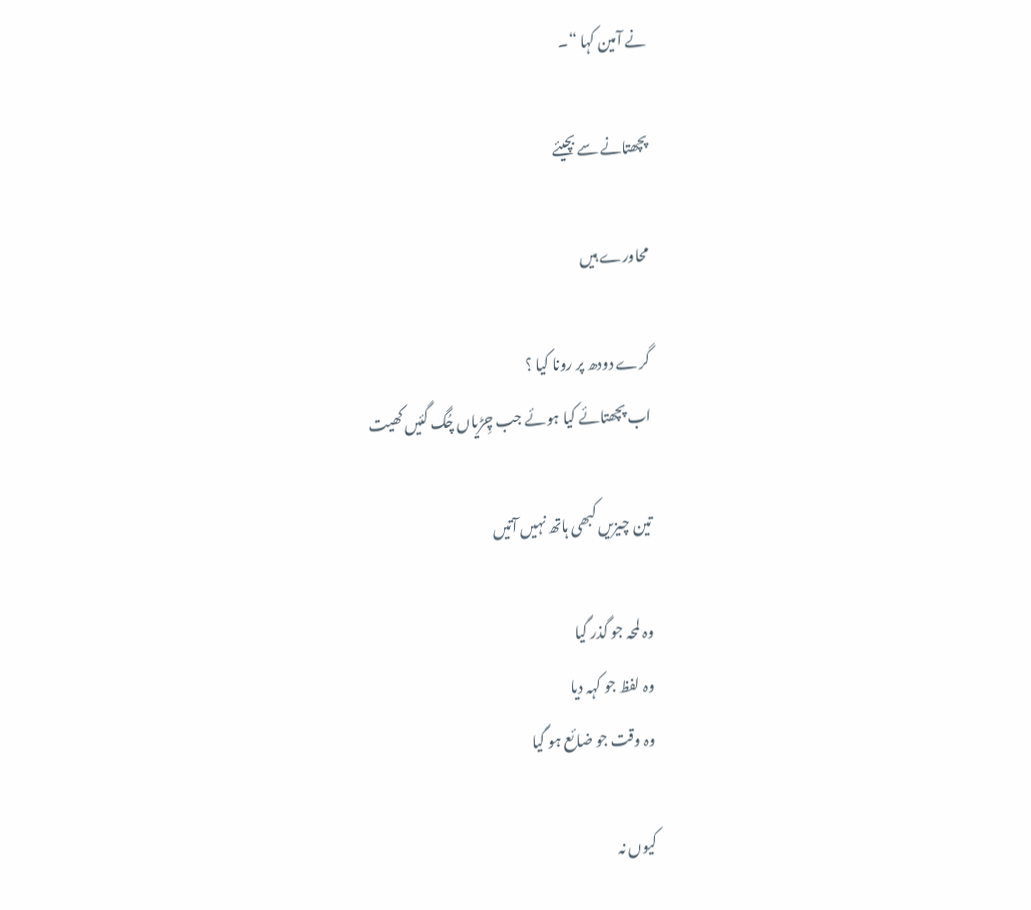نے آمین کہا “۔

پچھتانے سے بچیئے

محاورے ہیں

گرے دودھ پر رونا کیا ؟
اب پچھتائے کیا ہوئے جب چِڑیاں چُگ گئیں کھیت

تین چیزیں کبھی ہاتھ نہیں آتیں

وہ لمحہ جو گذر گیا
وہ لفظ جو کہہ دیا
وہ وقت جو ضائع ہو گیا

کیوں نہ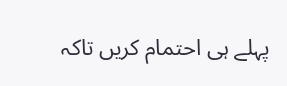پہلے ہی احتمام کریں تاکہ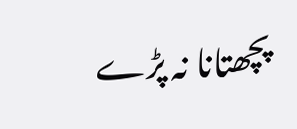پچھتانا نہ پڑے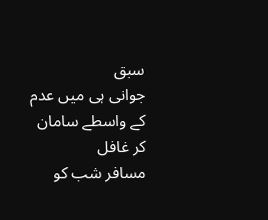سبق
جوانی ہی میں عدم کے واسطے سامان کر غافل
مسافر شب کو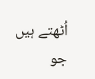اُٹھتے ہیں جو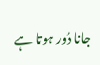جانا دُور ہوتا ہے